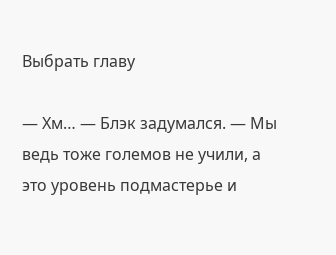Выбрать главу

— Хм… — Блэк задумался. — Мы ведь тоже големов не учили, а это уровень подмастерье и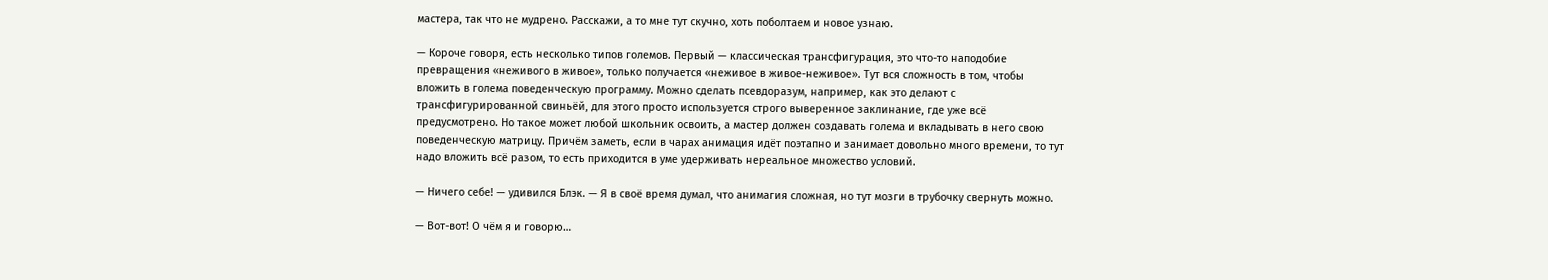мастера, так что не мудрено. Расскажи, а то мне тут скучно, хоть поболтаем и новое узнаю.

— Короче говоря, есть несколько типов големов. Первый — классическая трансфигурация, это что-то наподобие превращения «неживого в живое», только получается «неживое в живое-неживое». Тут вся сложность в том, чтобы вложить в голема поведенческую программу. Можно сделать псевдоразум, например, как это делают с трансфигурированной свиньёй, для этого просто используется строго выверенное заклинание, где уже всё предусмотрено. Но такое может любой школьник освоить, а мастер должен создавать голема и вкладывать в него свою поведенческую матрицу. Причём заметь, если в чарах анимация идёт поэтапно и занимает довольно много времени, то тут надо вложить всё разом, то есть приходится в уме удерживать нереальное множество условий.

— Ничего себе! — удивился Блэк. — Я в своё время думал, что анимагия сложная, но тут мозги в трубочку свернуть можно.

— Вот-вот! О чём я и говорю…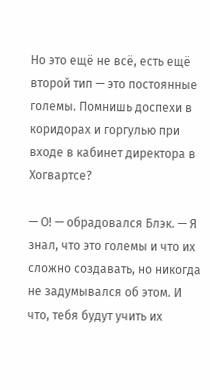Но это ещё не всё, есть ещё второй тип — это постоянные големы. Помнишь доспехи в коридорах и горгулью при входе в кабинет директора в Хогвартсе?

— О! — обрадовался Блэк. — Я знал, что это големы и что их сложно создавать, но никогда не задумывался об этом. И что, тебя будут учить их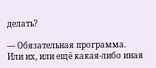делать?

— Обязательная программа. Или их, или ещё какая-либо иная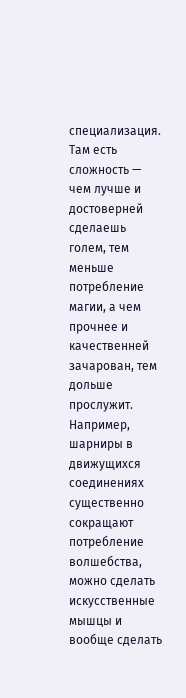специализация. Там есть сложность — чем лучше и достоверней сделаешь голем, тем меньше потребление магии, а чем прочнее и качественней зачарован, тем дольше прослужит. Например, шарниры в движущихся соединениях существенно сокращают потребление волшебства, можно сделать искусственные мышцы и вообще сделать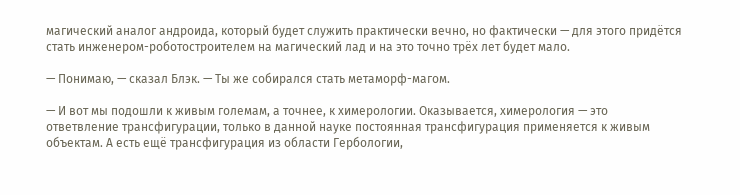магический аналог андроида, который будет служить практически вечно, но фактически — для этого придётся стать инженером-роботостроителем на магический лад и на это точно трёх лет будет мало.

— Понимаю, — сказал Блэк. — Ты же собирался стать метаморф-магом.

— И вот мы подошли к живым големам, а точнее, к химерологии. Оказывается, химерология — это ответвление трансфигурации, только в данной науке постоянная трансфигурация применяется к живым объектам. А есть ещё трансфигурация из области Гербологии,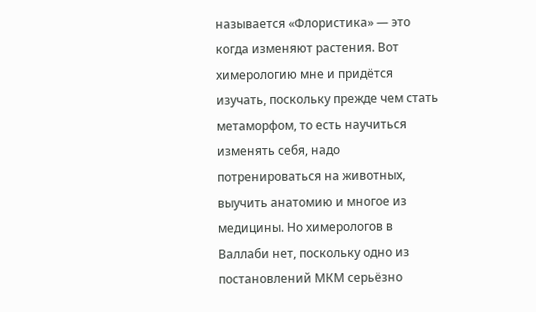называется «Флористика» — это когда изменяют растения. Вот химерологию мне и придётся изучать, поскольку прежде чем стать метаморфом, то есть научиться изменять себя, надо потренироваться на животных, выучить анатомию и многое из медицины. Но химерологов в Валлаби нет, поскольку одно из постановлений МКМ серьёзно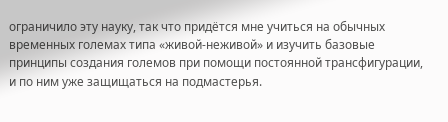ограничило эту науку, так что придётся мне учиться на обычных временных големах типа «живой-неживой» и изучить базовые принципы создания големов при помощи постоянной трансфигурации, и по ним уже защищаться на подмастерья.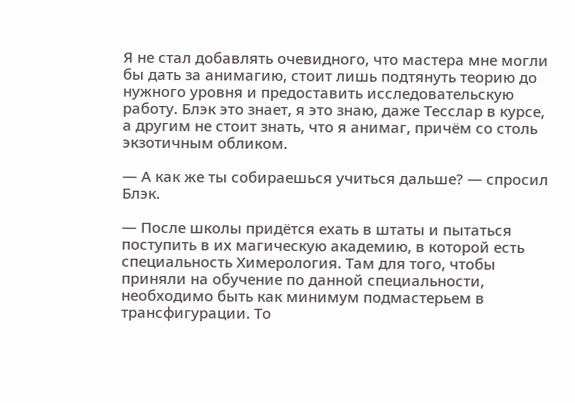Я не стал добавлять очевидного, что мастера мне могли бы дать за анимагию, стоит лишь подтянуть теорию до нужного уровня и предоставить исследовательскую работу. Блэк это знает, я это знаю, даже Тесслар в курсе, а другим не стоит знать, что я анимаг, причём со столь экзотичным обликом.

— А как же ты собираешься учиться дальше? — спросил Блэк.

— После школы придётся ехать в штаты и пытаться поступить в их магическую академию, в которой есть специальность Химерология. Там для того, чтобы приняли на обучение по данной специальности, необходимо быть как минимум подмастерьем в трансфигурации. То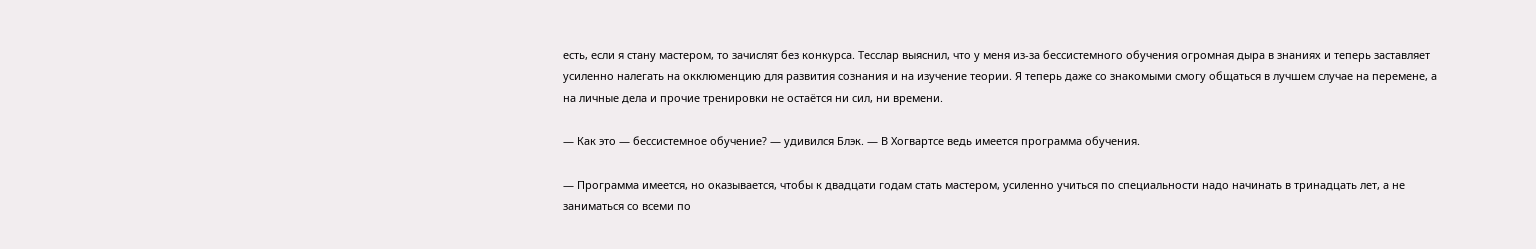есть, если я стану мастером, то зачислят без конкурса. Тесслар выяснил, что у меня из-за бессистемного обучения огромная дыра в знаниях и теперь заставляет усиленно налегать на окклюменцию для развития сознания и на изучение теории. Я теперь даже со знакомыми смогу общаться в лучшем случае на перемене, а на личные дела и прочие тренировки не остаётся ни сил, ни времени.

— Как это — бессистемное обучение? — удивился Блэк. — В Хогвартсе ведь имеется программа обучения.

— Программа имеется, но оказывается, чтобы к двадцати годам стать мастером, усиленно учиться по специальности надо начинать в тринадцать лет, а не заниматься со всеми по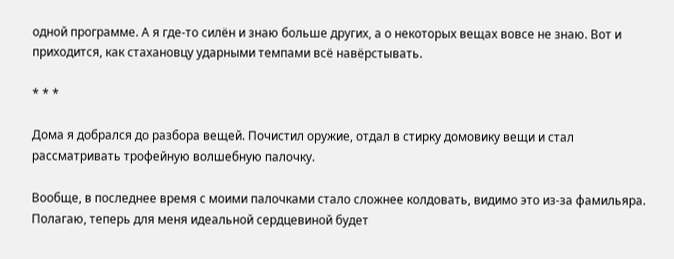одной программе. А я где-то силён и знаю больше других, а о некоторых вещах вовсе не знаю. Вот и приходится, как стахановцу ударными темпами всё навёрстывать.

* * *

Дома я добрался до разбора вещей. Почистил оружие, отдал в стирку домовику вещи и стал рассматривать трофейную волшебную палочку.

Вообще, в последнее время с моими палочками стало сложнее колдовать, видимо это из-за фамильяра. Полагаю, теперь для меня идеальной сердцевиной будет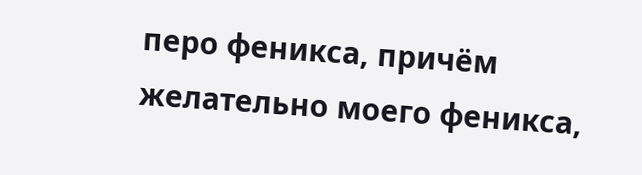перо феникса, причём желательно моего феникса,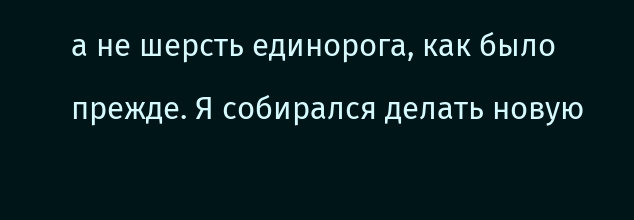а не шерсть единорога, как было прежде. Я собирался делать новую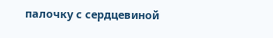палочку с сердцевиной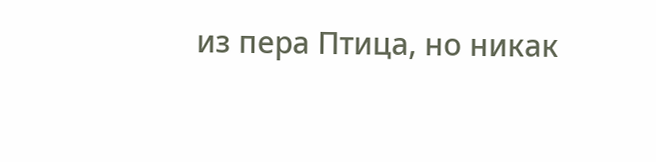из пера Птица, но никак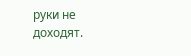руки не доходят.